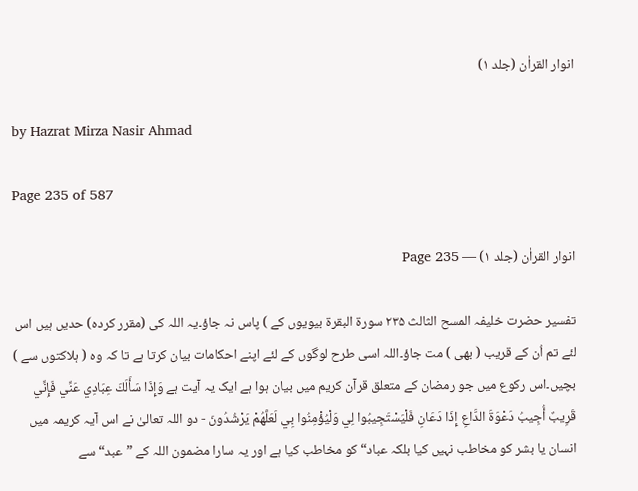انوار القراٰن (جلد ۱)

by Hazrat Mirza Nasir Ahmad

Page 235 of 587

انوار القراٰن (جلد ۱) — Page 235

تفسیر حضرت خلیفہ المسح الثالث ۲۳۵ سورة البقرة بیویوں کے ) پاس نہ جاؤ۔یہ اللہ کی (مقرر کردہ) حدیں ہیں اس لئے تم اُن کے قریب ( بھی ) مت جاؤ۔اللہ اسی طرح لوگوں کے لئے اپنے احکامات بیان کرتا ہے تا کہ وہ ( ہلاکتوں سے ) بچیں۔اس رکوع میں جو رمضان کے متعلق قرآن کریم میں بیان ہوا ہے ایک یہ آیت ہے وَإِذَا سَأَلَكَ عِبَادِي عَنِّي فَإِنِّي قَرِيبٌ أُجِيبُ دَعْوَةَ الدَّاعِ إِذَا دَعَانِ فَلْيَسْتَجِيبُوا لِي وَلْيُؤْمِنُوا بِي لَعَلَّهُمْ يَرْشُدُونَ - دو اللہ تعالیٰ نے اس آیہ کریمہ میں انسان یا بشر کو مخاطب نہیں کیا بلکہ عباد“ کو مخاطب کیا ہے اور یہ سارا مضمون اللہ کے ”عبد“ سے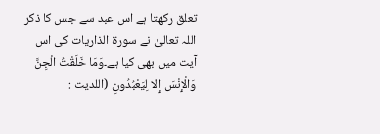تعلق رکھتا ہے اس عبد سے جس کا ذکر اللہ تعالیٰ نے سورۃ الذاریات کی اس آیت میں بھی کیا ہے۔وَمَا خَلَقْتُ الْجِنَّ وَالْإِنْسَ إِلا لِيَعْبُدُونِ (اللديت :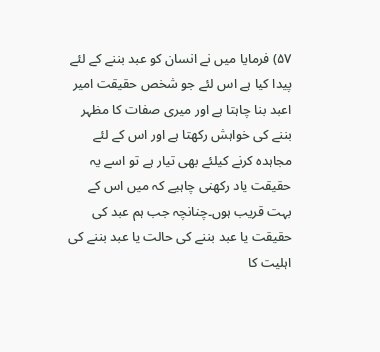۵۷) فرمایا میں نے انسان کو عبد بننے کے لئے پیدا کیا ہے اس لئے جو شخص حقیقت امیر اعبد بنا چاہتا ہے اور میری صفات کا مظہر بننے کی خواہش رکھتا ہے اور اس کے لئے مجاہدہ کرنے کیلئے بھی تیار ہے تو اسے یہ حقیقت یاد رکھنی چاہیے کہ میں اس کے بہت قریب ہوں۔چنانچہ جب ہم عبد کی حقیقت یا عبد بننے کی حالت یا عبد بننے کی اہلیت کا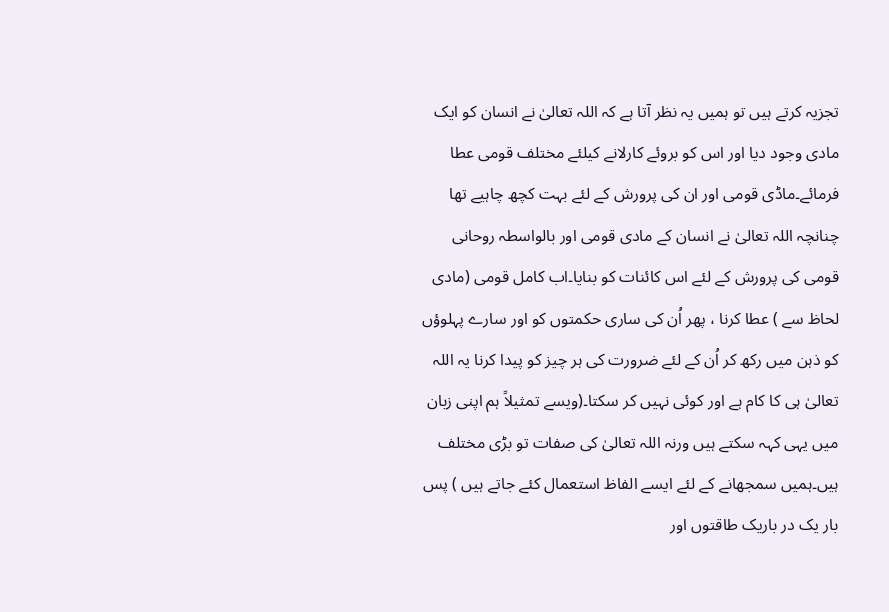تجزیہ کرتے ہیں تو ہمیں یہ نظر آتا ہے کہ اللہ تعالیٰ نے انسان کو ایک مادی وجود دیا اور اس کو بروئے کارلانے کیلئے مختلف قومی عطا فرمائے۔ماڈی قومی اور ان کی پرورش کے لئے بہت کچھ چاہیے تھا چنانچہ اللہ تعالیٰ نے انسان کے مادی قومی اور بالواسطہ روحانی قومی کی پرورش کے لئے اس کائنات کو بنایا۔اب کامل قومی (مادی لحاظ سے ) عطا کرنا ، پھر اُن کی ساری حکمتوں کو اور سارے پہلوؤں کو ذہن میں رکھ کر اُن کے لئے ضرورت کی ہر چیز کو پیدا کرنا یہ اللہ تعالیٰ ہی کا کام ہے اور کوئی نہیں کر سکتا۔(ویسے تمثیلاً ہم اپنی زبان میں یہی کہہ سکتے ہیں ورنہ اللہ تعالیٰ کی صفات تو بڑی مختلف ہیں۔ہمیں سمجھانے کے لئے ایسے الفاظ استعمال کئے جاتے ہیں ) پس بار یک در باریک طاقتوں اور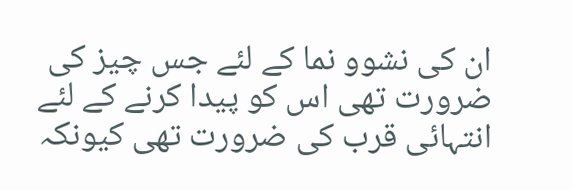ان کی نشوو نما کے لئے جس چیز کی ضرورت تھی اس کو پیدا کرنے کے لئے انتہائی قرب کی ضرورت تھی کیونکہ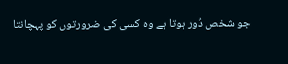جو شخص دُور ہوتا ہے وہ کسی کی ضرورتوں کو پہچانتا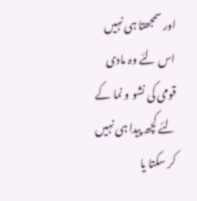اور سمجھتا ہی نہیں اس لئے وہ مادی قومی کی نشو و نما کے لئے کچھ پیدا ہی نہیں کر سکتا یا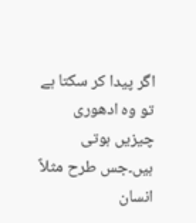اگر پیدا کر سکتا ہے تو وہ ادھوری چیزیں ہوتی ہیں۔جس طرح مثلاً انسان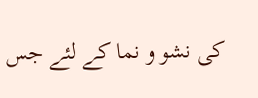کی نشو و نما کے لئے جس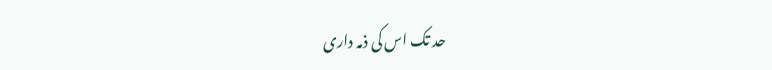حد تک اس کی ذمہ داری